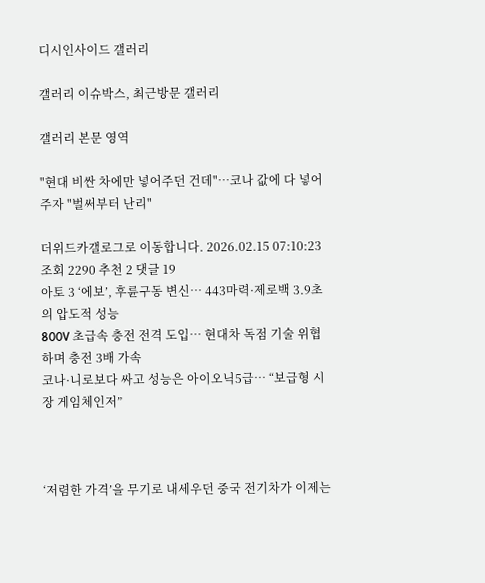디시인사이드 갤러리

갤러리 이슈박스, 최근방문 갤러리

갤러리 본문 영역

"현대 비싼 차에만 넣어주던 건데"…코나 값에 다 넣어주자 "벌써부터 난리"

더위드카갤로그로 이동합니다. 2026.02.15 07:10:23
조회 2290 추천 2 댓글 19
아토 3 ‘에보’, 후륜구동 변신… 443마력·제로백 3.9초의 압도적 성능
800V 초급속 충전 전격 도입… 현대차 독점 기술 위협하며 충전 3배 가속
코나·니로보다 싸고 성능은 아이오닉5급… “보급형 시장 게임체인저”



‘저렴한 가격’을 무기로 내세우던 중국 전기차가 이제는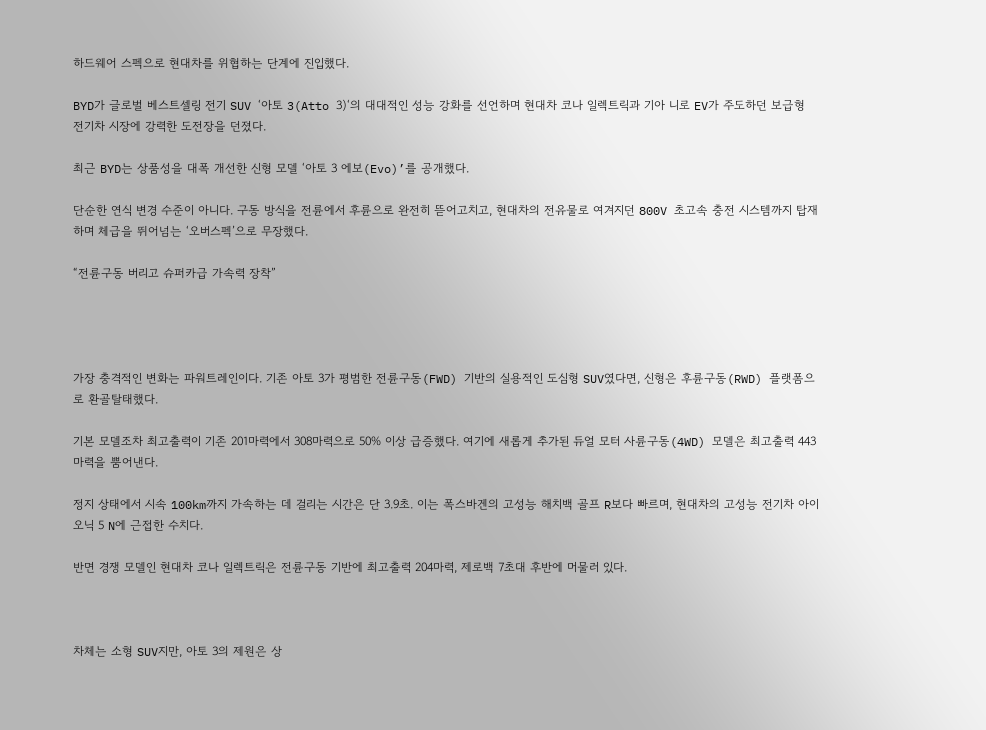하드웨어 스펙으로 현대차를 위협하는 단계에 진입했다.

BYD가 글로벌 베스트셀링 전기 SUV ‘아토 3(Atto 3)‘의 대대적인 성능 강화를 선언하며 현대차 코나 일렉트릭과 기아 니로 EV가 주도하던 보급형 전기차 시장에 강력한 도전장을 던졌다.

최근 BYD는 상품성을 대폭 개선한 신형 모델 ‘아토 3 에보(Evo)’를 공개했다.

단순한 연식 변경 수준이 아니다. 구동 방식을 전륜에서 후륜으로 완전히 뜯어고치고, 현대차의 전유물로 여겨지던 800V 초고속 충전 시스템까지 탑재하며 체급을 뛰어넘는 ‘오버스펙’으로 무장했다.

“전륜구동 버리고 슈퍼카급 가속력 장착”




가장 충격적인 변화는 파워트레인이다. 기존 아토 3가 평범한 전륜구동(FWD) 기반의 실용적인 도심형 SUV였다면, 신형은 후륜구동(RWD) 플랫폼으로 환골탈태했다.

기본 모델조차 최고출력이 기존 201마력에서 308마력으로 50% 이상 급증했다. 여기에 새롭게 추가된 듀얼 모터 사륜구동(4WD) 모델은 최고출력 443마력을 뿜어낸다.

정지 상태에서 시속 100km까지 가속하는 데 걸리는 시간은 단 3.9초. 이는 폭스바겐의 고성능 해치백 골프 R보다 빠르며, 현대차의 고성능 전기차 아이오닉 5 N에 근접한 수치다.

반면 경쟁 모델인 현대차 코나 일렉트릭은 전륜구동 기반에 최고출력 204마력, 제로백 7초대 후반에 머물러 있다.



차체는 소형 SUV지만, 아토 3의 제원은 상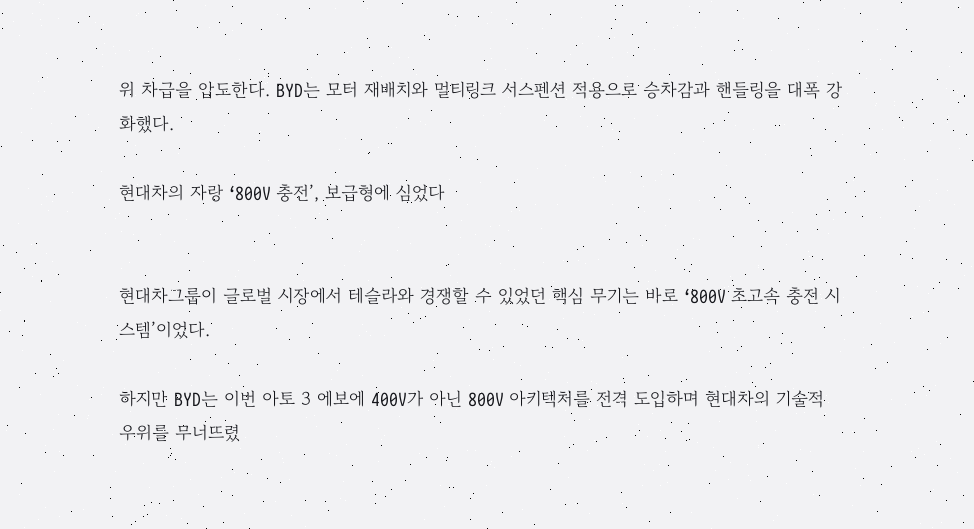위 차급을 압도한다. BYD는 모터 재배치와 멀티링크 서스펜션 적용으로 승차감과 핸들링을 대폭 강화했다.

현대차의 자랑 ‘800V 충전’, 보급형에 심었다


현대차그룹이 글로벌 시장에서 테슬라와 경쟁할 수 있었던 핵심 무기는 바로 ‘800V 초고속 충전 시스템’이었다.

하지만 BYD는 이번 아토 3 에보에 400V가 아닌 800V 아키텍처를 전격 도입하며 현대차의 기술적 우위를 무너뜨렸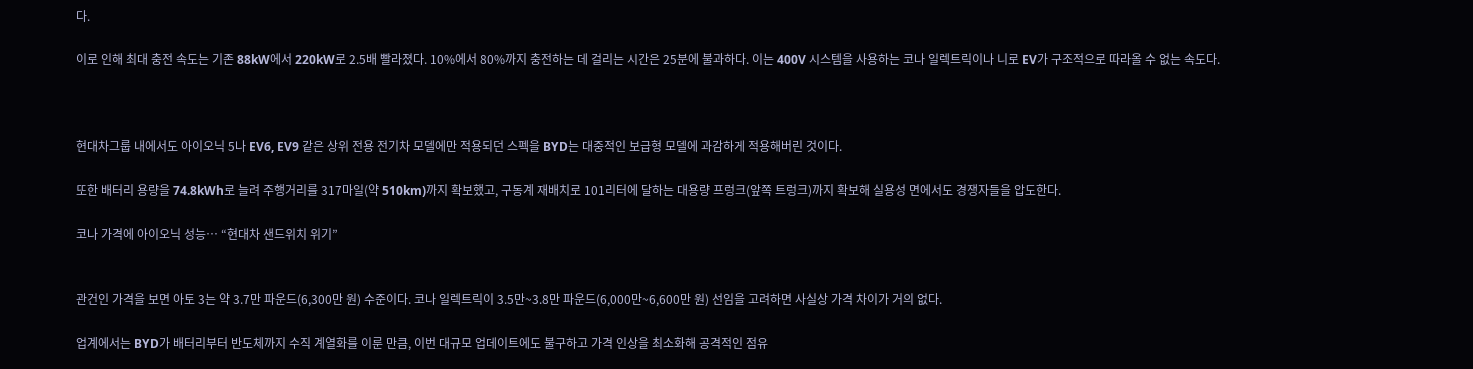다.

이로 인해 최대 충전 속도는 기존 88kW에서 220kW로 2.5배 빨라졌다. 10%에서 80%까지 충전하는 데 걸리는 시간은 25분에 불과하다. 이는 400V 시스템을 사용하는 코나 일렉트릭이나 니로 EV가 구조적으로 따라올 수 없는 속도다.



현대차그룹 내에서도 아이오닉 5나 EV6, EV9 같은 상위 전용 전기차 모델에만 적용되던 스펙을 BYD는 대중적인 보급형 모델에 과감하게 적용해버린 것이다.

또한 배터리 용량을 74.8kWh로 늘려 주행거리를 317마일(약 510km)까지 확보했고, 구동계 재배치로 101리터에 달하는 대용량 프렁크(앞쪽 트렁크)까지 확보해 실용성 면에서도 경쟁자들을 압도한다.

코나 가격에 아이오닉 성능… “현대차 샌드위치 위기”


관건인 가격을 보면 아토 3는 약 3.7만 파운드(6,300만 원) 수준이다. 코나 일렉트릭이 3.5만~3.8만 파운드(6,000만~6,600만 원) 선임을 고려하면 사실상 가격 차이가 거의 없다.

업계에서는 BYD가 배터리부터 반도체까지 수직 계열화를 이룬 만큼, 이번 대규모 업데이트에도 불구하고 가격 인상을 최소화해 공격적인 점유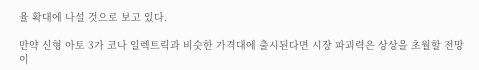율 확대에 나설 것으로 보고 있다.

만약 신형 아토 3가 코나 일렉트릭과 비슷한 가격대에 출시된다면 시장 파괴력은 상상을 초월할 전망이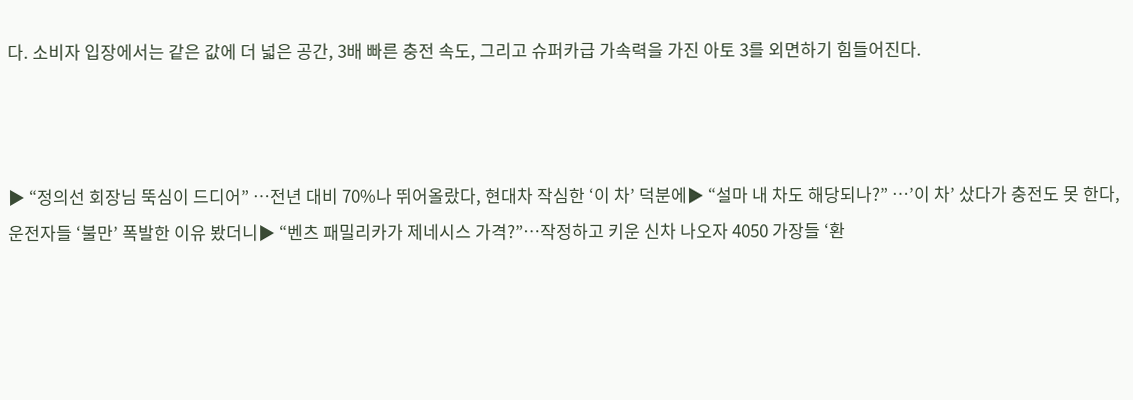다. 소비자 입장에서는 같은 값에 더 넓은 공간, 3배 빠른 충전 속도, 그리고 슈퍼카급 가속력을 가진 아토 3를 외면하기 힘들어진다.



▶ “정의선 회장님 뚝심이 드디어” …전년 대비 70%나 뛰어올랐다, 현대차 작심한 ‘이 차’ 덕분에▶ “설마 내 차도 해당되나?” …’이 차’ 샀다가 충전도 못 한다, 운전자들 ‘불만’ 폭발한 이유 봤더니▶ “벤츠 패밀리카가 제네시스 가격?”…작정하고 키운 신차 나오자 4050 가장들 ‘환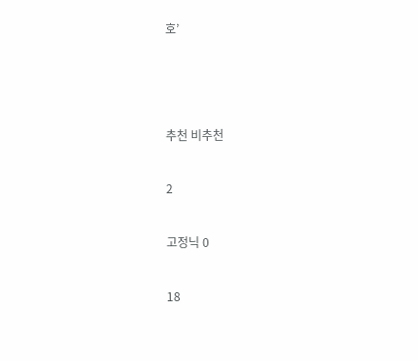호’



추천 비추천

2

고정닉 0

18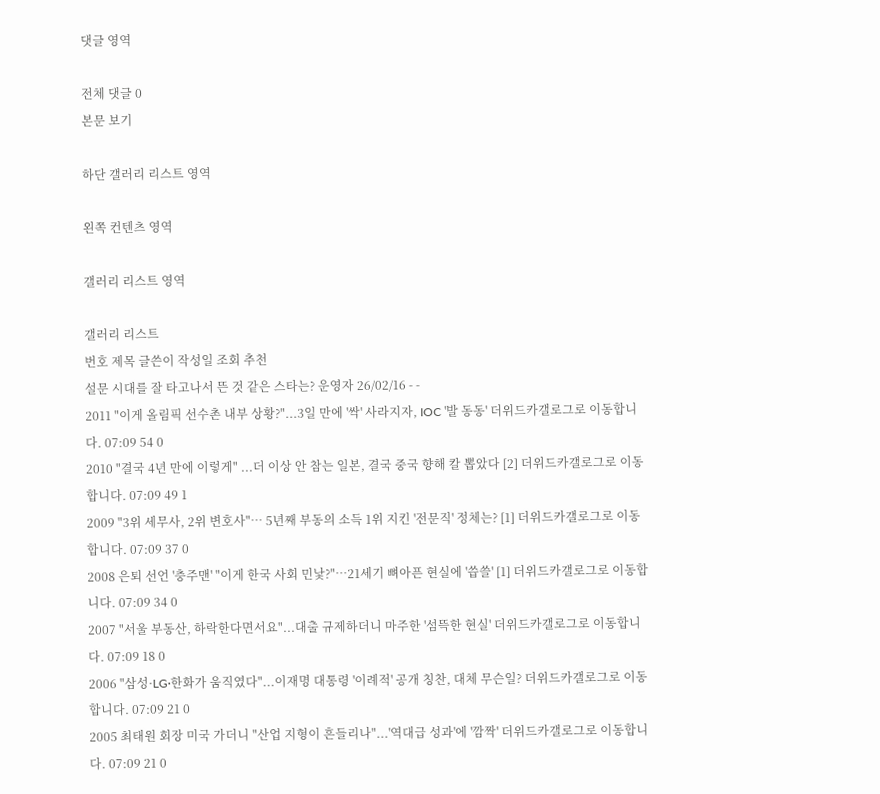댓글 영역

전체 댓글 0
본문 보기

하단 갤러리 리스트 영역

왼쪽 컨텐츠 영역

갤러리 리스트 영역

갤러리 리스트
번호 제목 글쓴이 작성일 조회 추천
설문 시대를 잘 타고나서 뜬 것 같은 스타는? 운영자 26/02/16 - -
2011 "이게 올림픽 선수촌 내부 상황?"...3일 만에 '싹' 사라지자, IOC '발 동동' 더위드카갤로그로 이동합니다. 07:09 54 0
2010 "결국 4년 만에 이렇게" ...더 이상 안 참는 일본, 결국 중국 향해 칼 뽑았다 [2] 더위드카갤로그로 이동합니다. 07:09 49 1
2009 "3위 세무사, 2위 변호사"… 5년째 부동의 소득 1위 지킨 '전문직' 정체는? [1] 더위드카갤로그로 이동합니다. 07:09 37 0
2008 은퇴 선언 '충주맨' "이게 한국 사회 민낯?"…21세기 뼈아픈 현실에 '씁쓸' [1] 더위드카갤로그로 이동합니다. 07:09 34 0
2007 "서울 부동산, 하락한다면서요"...대출 규제하더니 마주한 '섬뜩한 현실' 더위드카갤로그로 이동합니다. 07:09 18 0
2006 "삼성·LG·한화가 움직였다"...이재명 대통령 '이례적' 공개 칭찬, 대체 무슨일? 더위드카갤로그로 이동합니다. 07:09 21 0
2005 최태원 회장 미국 가더니 "산업 지형이 흔들리나"...'역대급 성과'에 '깜짝' 더위드카갤로그로 이동합니다. 07:09 21 0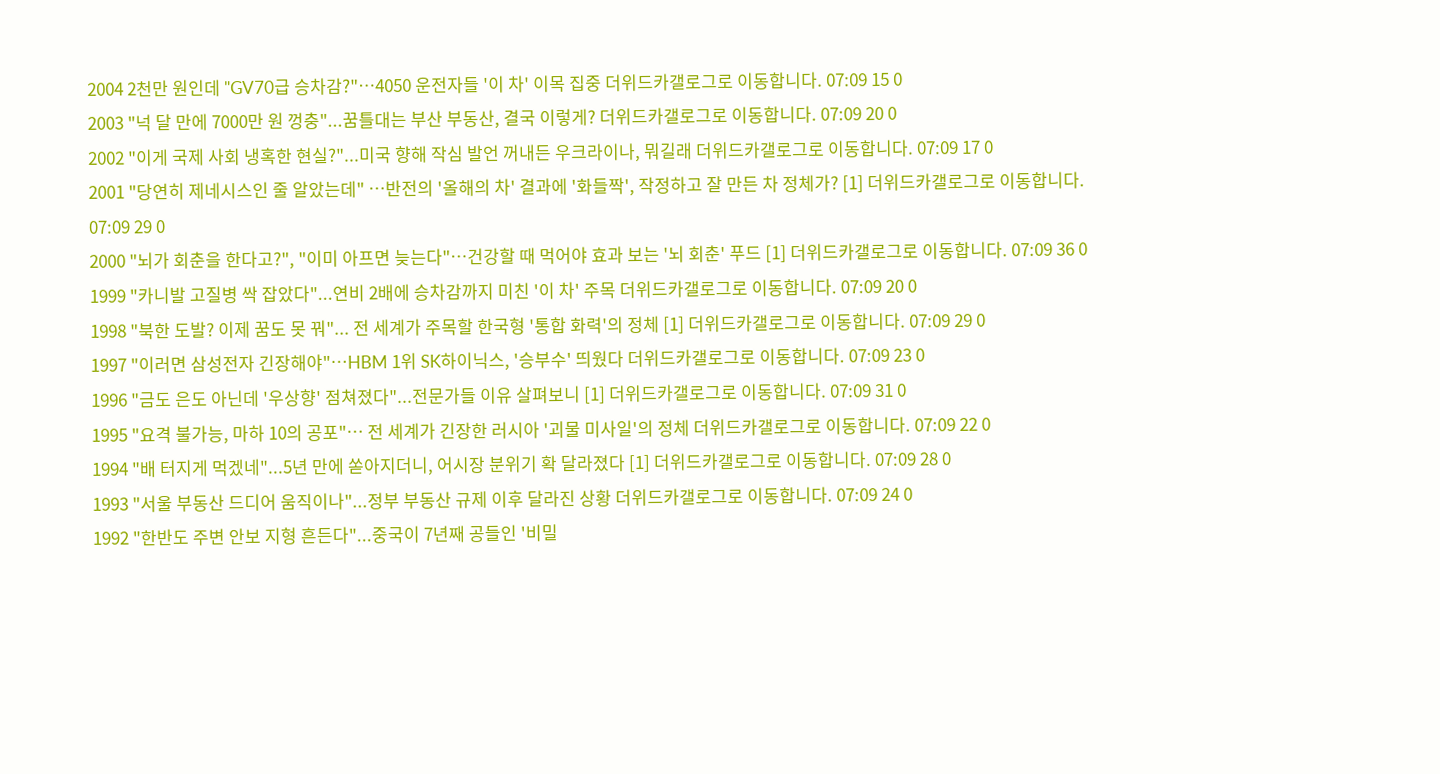2004 2천만 원인데 "GV70급 승차감?"…4050 운전자들 '이 차' 이목 집중 더위드카갤로그로 이동합니다. 07:09 15 0
2003 "넉 달 만에 7000만 원 껑충"...꿈틀대는 부산 부동산, 결국 이렇게? 더위드카갤로그로 이동합니다. 07:09 20 0
2002 "이게 국제 사회 냉혹한 현실?"...미국 향해 작심 발언 꺼내든 우크라이나, 뭐길래 더위드카갤로그로 이동합니다. 07:09 17 0
2001 "당연히 제네시스인 줄 알았는데" …반전의 '올해의 차' 결과에 '화들짝', 작정하고 잘 만든 차 정체가? [1] 더위드카갤로그로 이동합니다. 07:09 29 0
2000 "뇌가 회춘을 한다고?", "이미 아프면 늦는다"…건강할 때 먹어야 효과 보는 '뇌 회춘' 푸드 [1] 더위드카갤로그로 이동합니다. 07:09 36 0
1999 "카니발 고질병 싹 잡았다"...연비 2배에 승차감까지 미친 '이 차' 주목 더위드카갤로그로 이동합니다. 07:09 20 0
1998 "북한 도발? 이제 꿈도 못 꿔"... 전 세계가 주목할 한국형 '통합 화력'의 정체 [1] 더위드카갤로그로 이동합니다. 07:09 29 0
1997 "이러면 삼성전자 긴장해야"…HBM 1위 SK하이닉스, '승부수' 띄웠다 더위드카갤로그로 이동합니다. 07:09 23 0
1996 "금도 은도 아닌데 '우상향' 점쳐졌다"...전문가들 이유 살펴보니 [1] 더위드카갤로그로 이동합니다. 07:09 31 0
1995 "요격 불가능, 마하 10의 공포"… 전 세계가 긴장한 러시아 '괴물 미사일'의 정체 더위드카갤로그로 이동합니다. 07:09 22 0
1994 "배 터지게 먹겠네"...5년 만에 쏟아지더니, 어시장 분위기 확 달라졌다 [1] 더위드카갤로그로 이동합니다. 07:09 28 0
1993 "서울 부동산 드디어 움직이나"...정부 부동산 규제 이후 달라진 상황 더위드카갤로그로 이동합니다. 07:09 24 0
1992 "한반도 주변 안보 지형 흔든다"...중국이 7년째 공들인 '비밀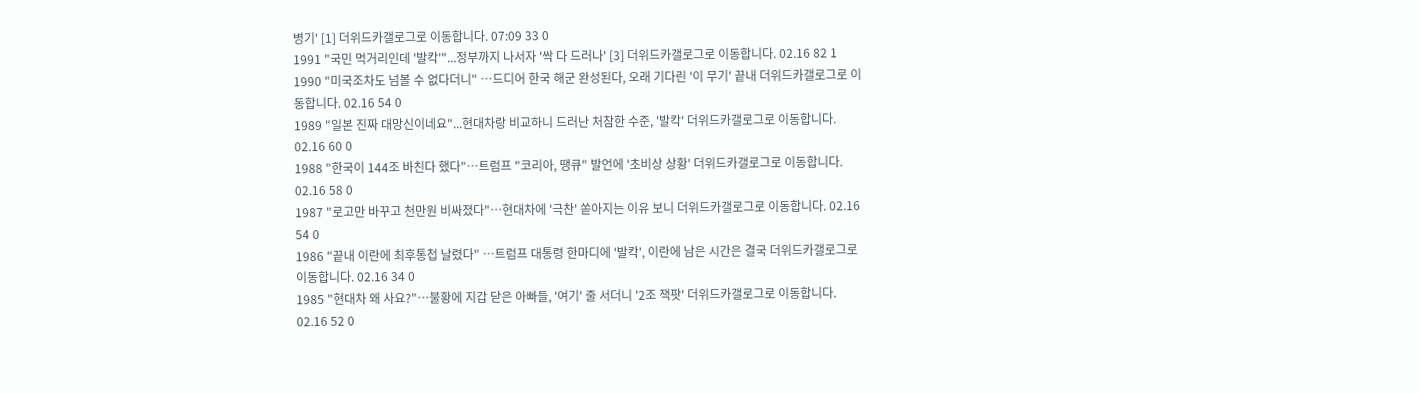병기' [1] 더위드카갤로그로 이동합니다. 07:09 33 0
1991 "국민 먹거리인데 '발칵'"...정부까지 나서자 '싹 다 드러나' [3] 더위드카갤로그로 이동합니다. 02.16 82 1
1990 "미국조차도 넘볼 수 없다더니" …드디어 한국 해군 완성된다, 오래 기다린 '이 무기' 끝내 더위드카갤로그로 이동합니다. 02.16 54 0
1989 "일본 진짜 대망신이네요"...현대차랑 비교하니 드러난 처참한 수준, '발칵' 더위드카갤로그로 이동합니다. 02.16 60 0
1988 "한국이 144조 바친다 했다"…트럼프 "코리아, 땡큐" 발언에 '초비상 상황' 더위드카갤로그로 이동합니다. 02.16 58 0
1987 "로고만 바꾸고 천만원 비싸졌다"…현대차에 '극찬' 쏟아지는 이유 보니 더위드카갤로그로 이동합니다. 02.16 54 0
1986 "끝내 이란에 최후통첩 날렸다" …트럼프 대통령 한마디에 '발칵', 이란에 남은 시간은 결국 더위드카갤로그로 이동합니다. 02.16 34 0
1985 "현대차 왜 사요?"…불황에 지갑 닫은 아빠들, '여기' 줄 서더니 '2조 잭팟' 더위드카갤로그로 이동합니다. 02.16 52 0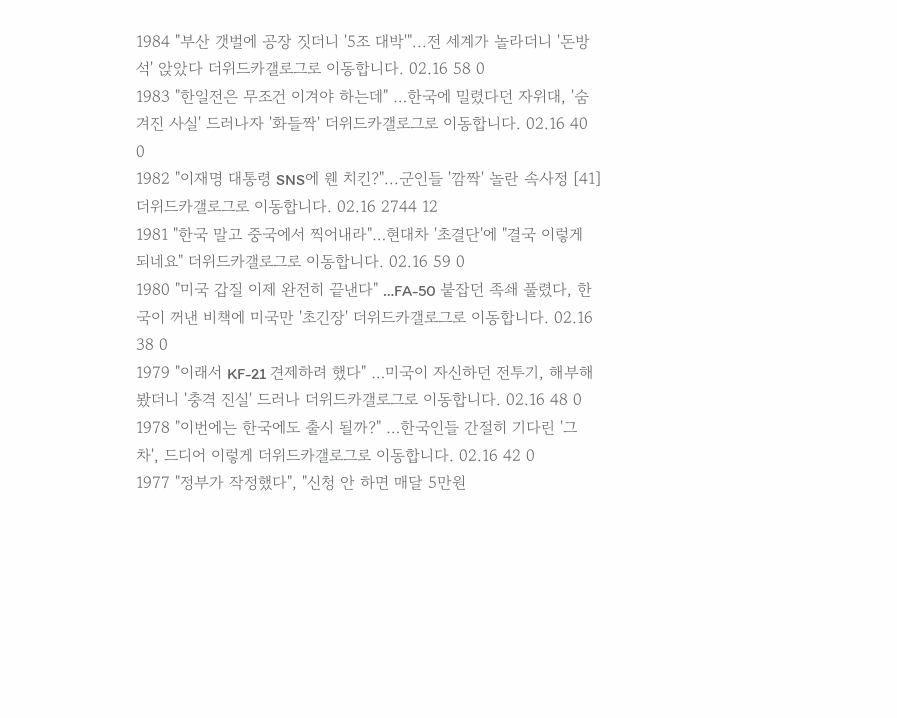1984 "부산 갯벌에 공장 짓더니 '5조 대박'"...전 세계가 놀라더니 '돈방석' 앉았다 더위드카갤로그로 이동합니다. 02.16 58 0
1983 "한일전은 무조건 이겨야 하는데" …한국에 밀렸다던 자위대, '숨겨진 사실' 드러나자 '화들짝' 더위드카갤로그로 이동합니다. 02.16 40 0
1982 "이재명 대통령 SNS에 웬 치킨?"...군인들 '깜짝' 놀란 속사정 [41] 더위드카갤로그로 이동합니다. 02.16 2744 12
1981 "한국 말고 중국에서 찍어내라"…현대차 '초결단'에 "결국 이렇게 되네요" 더위드카갤로그로 이동합니다. 02.16 59 0
1980 "미국 갑질 이제 완전히 끝낸다" …FA-50 붙잡던 족쇄 풀렸다, 한국이 꺼낸 비책에 미국만 '초긴장' 더위드카갤로그로 이동합니다. 02.16 38 0
1979 "이래서 KF-21 견제하려 했다" …미국이 자신하던 전투기, 해부해 봤더니 '충격 진실' 드러나 더위드카갤로그로 이동합니다. 02.16 48 0
1978 "이번에는 한국에도 출시 될까?" …한국인들 간절히 기다린 '그 차', 드디어 이렇게 더위드카갤로그로 이동합니다. 02.16 42 0
1977 "정부가 작정했다", "신청 안 하면 매달 5만원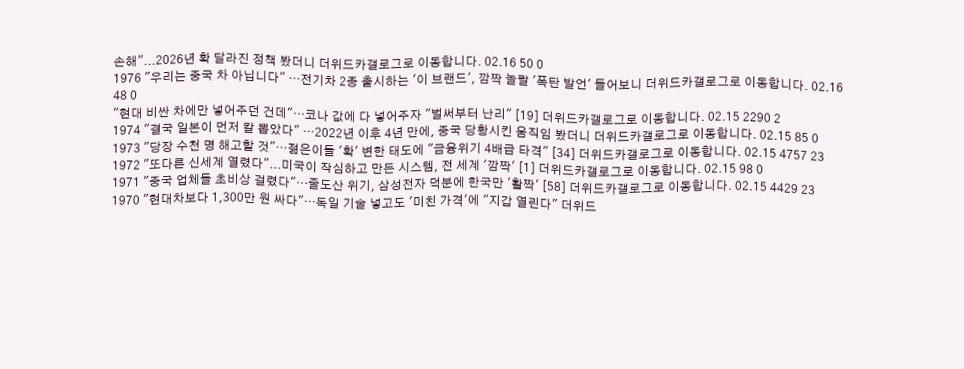손해"...2026년 확 달라진 정책 봤더니 더위드카갤로그로 이동합니다. 02.16 50 0
1976 "우리는 중국 차 아닙니다" …전기차 2종 출시하는 '이 브랜드', 깜짝 놀랄 '폭탄 발언' 들어보니 더위드카갤로그로 이동합니다. 02.16 48 0
"현대 비싼 차에만 넣어주던 건데"…코나 값에 다 넣어주자 "벌써부터 난리" [19] 더위드카갤로그로 이동합니다. 02.15 2290 2
1974 "결국 일본이 먼저 칼 뽑았다" …2022년 이후 4년 만에, 중국 당황시킨 움직임 봤더니 더위드카갤로그로 이동합니다. 02.15 85 0
1973 "당장 수천 명 해고할 것"…젊은이들 '확' 변한 태도에 "금융위기 4배급 타격" [34] 더위드카갤로그로 이동합니다. 02.15 4757 23
1972 "또다른 신세계 열렸다"...미국이 작심하고 만든 시스템, 전 세계 '깜짝' [1] 더위드카갤로그로 이동합니다. 02.15 98 0
1971 "중국 업체들 초비상 걸렸다"…줄도산 위기, 삼성전자 덕분에 한국만 '활짝' [58] 더위드카갤로그로 이동합니다. 02.15 4429 23
1970 "현대차보다 1,300만 원 싸다"…독일 기술 넣고도 '미친 가격'에 "지갑 열린다" 더위드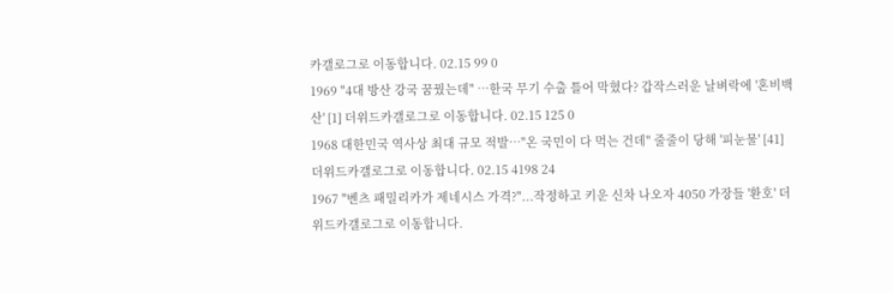카갤로그로 이동합니다. 02.15 99 0
1969 "4대 방산 강국 꿈꿨는데" …한국 무기 수출 틀어 막혔다? 갑작스러운 날벼락에 '혼비백산' [1] 더위드카갤로그로 이동합니다. 02.15 125 0
1968 대한민국 역사상 최대 규모 적발…"온 국민이 다 먹는 건데" 줄줄이 당해 '피눈물' [41] 더위드카갤로그로 이동합니다. 02.15 4198 24
1967 "벤츠 패밀리카가 제네시스 가격?"...작정하고 키운 신차 나오자 4050 가장들 '환호' 더위드카갤로그로 이동합니다.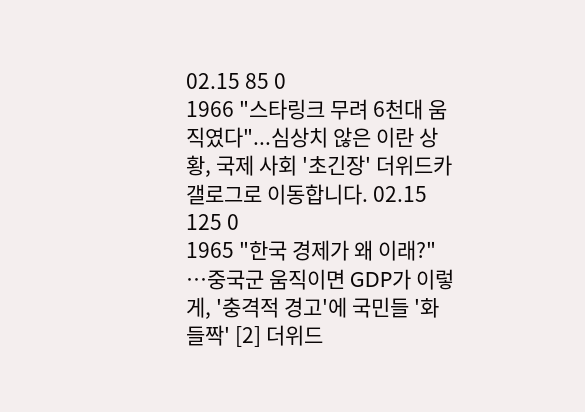02.15 85 0
1966 "스타링크 무려 6천대 움직였다"...심상치 않은 이란 상황, 국제 사회 '초긴장' 더위드카갤로그로 이동합니다. 02.15 125 0
1965 "한국 경제가 왜 이래?" …중국군 움직이면 GDP가 이렇게, '충격적 경고'에 국민들 '화들짝' [2] 더위드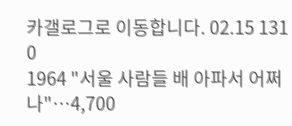카갤로그로 이동합니다. 02.15 131 0
1964 "서울 사람들 배 아파서 어쩌나"…4,700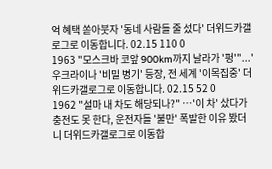억 혜택 쏟아붓자 '동네 사람들 줄 섰다' 더위드카갤로그로 이동합니다. 02.15 110 0
1963 "모스크바 코앞 900km까지 날라가 '펑'"...'우크라이나 '비밀 병기' 등장, 전 세계 '이목집중' 더위드카갤로그로 이동합니다. 02.15 52 0
1962 "설마 내 차도 해당되나?" …'이 차' 샀다가 충전도 못 한다, 운전자들 '불만' 폭발한 이유 봤더니 더위드카갤로그로 이동합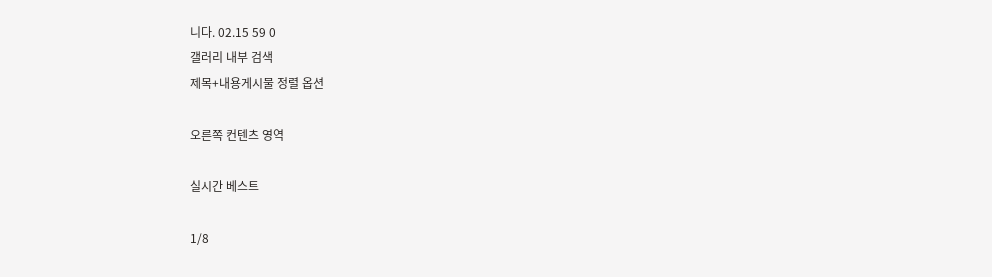니다. 02.15 59 0
갤러리 내부 검색
제목+내용게시물 정렬 옵션

오른쪽 컨텐츠 영역

실시간 베스트

1/8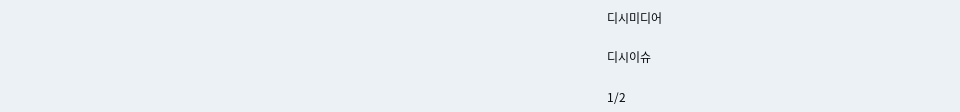디시미디어

디시이슈

1/2